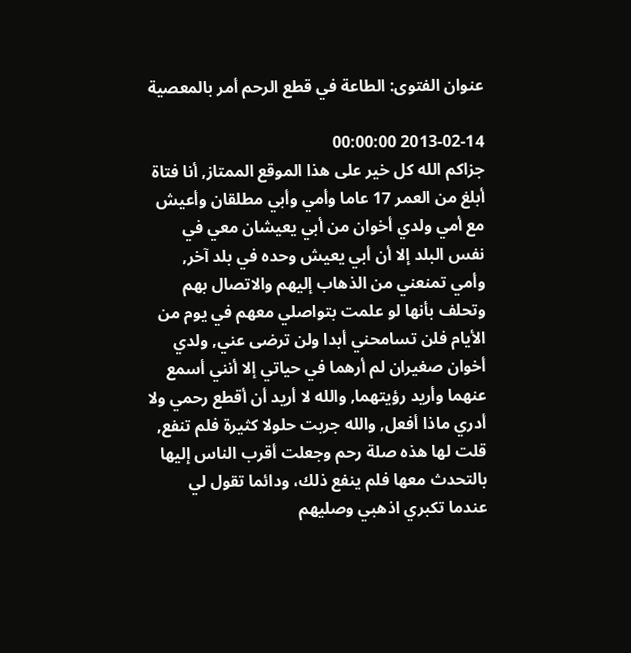عنوان الفتوى: الطاعة في قطع الرحم أمر بالمعصية

2013-02-14 00:00:00
جزاكم الله كل خير على هذا الموقع الممتاز, أنا فتاة أبلغ من العمر 17 عاما وأمي وأبي مطلقان وأعيش مع أمي ولدي أخوان من أبي يعيشان معي في نفس البلد إلا أن أبي يعيش وحده في بلد آخر, وأمي تمنعني من الذهاب إليهم والاتصال بهم وتحلف بأنها لو علمت بتواصلي معهم في يوم من الأيام فلن تسامحني أبدا ولن ترضى عني, ولدي أخوان صغيران لم أرهما في حياتي إلا أنني أسمع عنهما وأريد رؤيتهما, والله لا أريد أن أقطع رحمي ولا أدري ماذا أفعل, والله جربت حلولا كثيرة فلم تنفع, قلت لها هذه صلة رحم وجعلت أقرب الناس إليها بالتحدث معها فلم ينفع ذلك، ودائما تقول لي عندما تكبري اذهبي وصليهم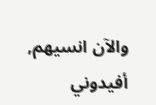والآن انسيهم, أفيدوني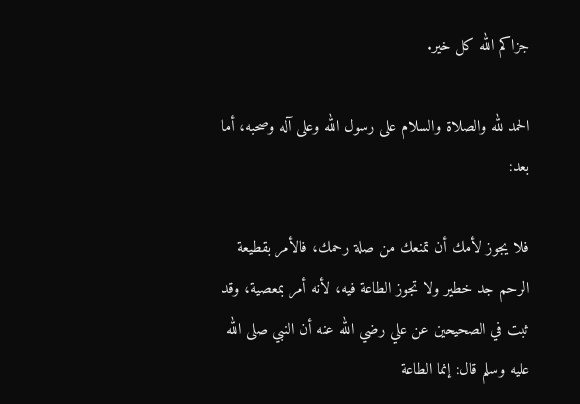جزاكم الله كل خير.

الحمد لله والصلاة والسلام على رسول الله وعلى آله وصحبه، أما بعد:

فلا يجوز لأمك أن تمنعك من صلة رحمك، فالأمر بقطيعة الرحم جد خطير ولا تجوز الطاعة فيه، لأنه أمر بمعصية، وقد ثبت في الصحيحين عن علي رضي الله عنه أن النبي صلى الله عليه وسلم قال: إنما الطاعة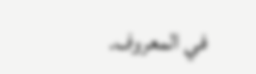في المعروف.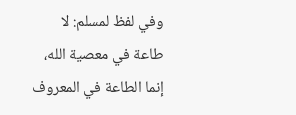وفي لفظ لمسلم: لا طاعة في معصية الله، إنما الطاعة في المعروف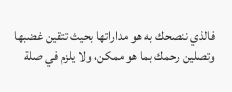فالذي ننصحك به هو مداراتها بحيث تتقين غضبها وتصلين رحمك بما هو ممكن، ولا يلزم في صلة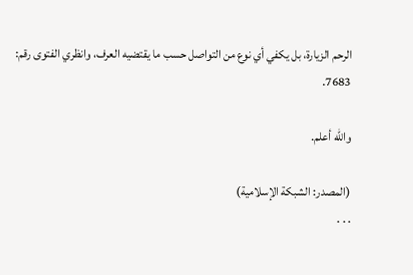الرحم الزيارة، بل يكفي أي نوع من التواصل حسب ما يقتضيه العرف، وانظري الفتوى رقم: 7683.

والله أعلم.

(المصدر: الشبكة الإسلامية)
. . .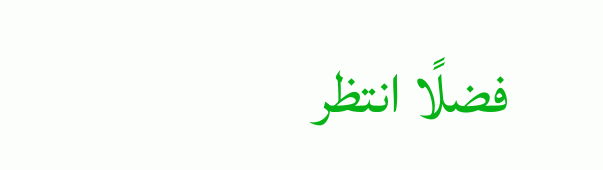فضلًا انتظر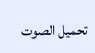تحميل الصوت